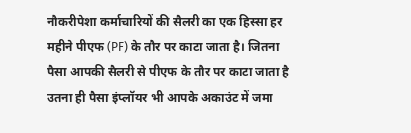नौकरीपेशा कर्माचारियों की सैलरी का एक हिस्सा हर महीने पीएफ (PF) के तौर पर काटा जाता है। जितना पैसा आपकी सैलरी से पीएफ के तौर पर काटा जाता है उतना ही पैसा इंप्लॉयर भी आपके अकाउंट में जमा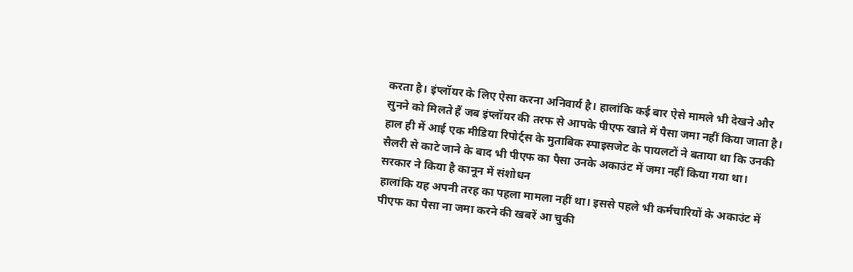करता है। इंप्लॉयर के लिए ऐसा करना अनिवार्य है। हालांकि कई बार ऐसे मामले भी देखने और सुनने को मिलते हैं जब इंप्लॉयर की तरफ से आपके पीएफ खाते में पैसा जमा नहीं किया जाता है। हाल ही में आई एक मीडिया रिपोर्ट्स के मुताबिक स्पाइसजेट के पायलटों ने बताया था कि उनकी सैलरी से काटे जाने के बाद भी पीएफ का पैसा उनके अकाउंट में जमा नहीं किया गया था।
सरकार ने किया है कानून में संशोधन
हालांकि यह अपनी तरह का पहला मामला नहीं था। इससे पहले भी कर्मचारियों के अकाउंट में पीएफ का पैसा ना जमा करने की खबरें आ चुकी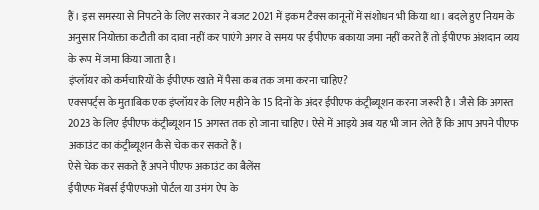हैं। इस समस्या से निपटने के लिए सरकार ने बजट 2021 में इकम टैक्स कानूनों में संशोधन भी किया था। बदले हुए नियम के अनुसार नियोक्ता कटौती का दावा नहीं कर पाएंगे अगर वे समय पर ईपीएफ बकाया जमा नहीं करते हैं तो ईपीएफ अंशदान व्यय के रूप में जमा किया जाता है।
इंप्लॉयर को कर्मचारियों के ईपीएफ खाते में पैसा कब तक जमा करना चाहिए?
एक्सपर्ट्स के मुताबिक एक इंप्लॉयर के लिए महीने के 15 दिनों के अंदर ईपीएफ कंट्रीब्यूशन करना जरूरी है। जैसे कि अगस्त 2023 के लिए ईपीएफ कंट्रीब्यूशन 15 अगस्त तक हो जाना चाहिए। ऐसे में आइये अब यह भी जान लेते हैं कि आप अपने पीएफ अकाउंट का कंट्रीब्यूशन कैसे चेक कर सकते हैं।
ऐसे चेक कर सकते हैं अपने पीएफ अकाउंट का बैलेंस
ईपीएफ मेंबर्स ईपीएफओ पोर्टल या उमंग ऐप के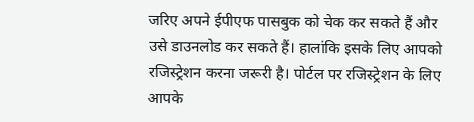जरिए अपने ईपीएफ पासबुक को चेक कर सकते हैं और उसे डाउनलोड कर सकते हैं। हालांकि इसके लिए आपको रजिस्ट्रेशन करना जरूरी है। पोर्टल पर रजिस्ट्रेशन के लिए आपके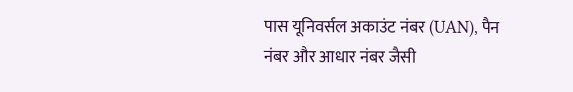पास यूनिवर्सल अकाउंट नंबर (UAN), पैन नंबर और आधार नंबर जैसी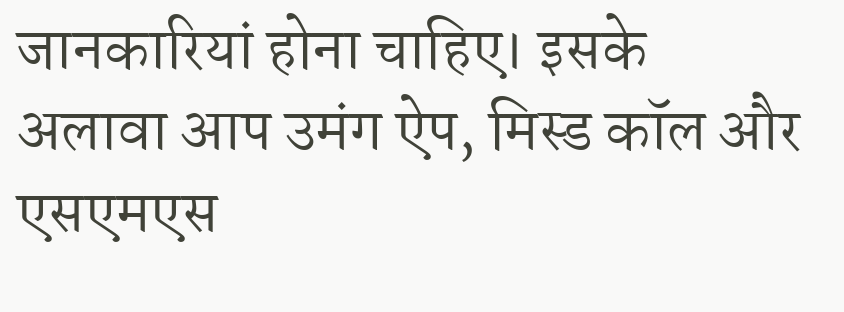जानकारियां होना चाहिए। इसके अलावा आप उमंग ऐप, मिस्ड कॉल और एसएमएस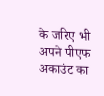के जरिए भी अपने पीएफ अकाउंट का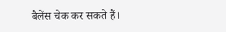बैलेंस चेक कर सकते हैं।